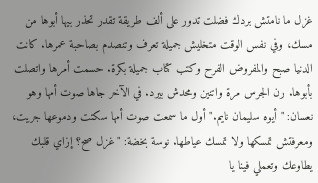غزل ما نامتش بردك فضلت تدور على ألف طريقة تقدر تحذر بيها أبوها من مسك، وفي نفس الوقت متخليش جميلة تعرف وتنصدم بصاحبة عمرها. كانت الدنيا صبح والمفروض الفرح وكتب كتاب جميلة بكرة. حسمت أمرها واتصلت بأبوها. رن الجرس مرة واتنين ومحدش بيرد. في الآخر جاها صوت أمها وهو نعسان: "أيوه سليمان نايم." أول ما سمعت صوت أمها سكتت ودموعها جريت، ومعرفتش تمسكها ولا تمسك عياطها. نوسة بخضة: "غزل صح؟ إزاي قلبك يطاوعك وتعملي فينا يا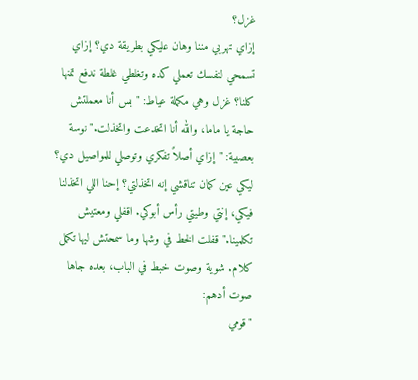غزل؟
إزاي تهربي مننا وهان عليكي بطريقة دي؟ إزاي تسمحي لنفسك تعملي كده وتغلطي غلطة ندفع تمنها كلنا؟ غزل وهي مكملة عياط: "بس أنا معملتش حاجة يا ماما، والله أنا اتخدعت واتخذلت." نوسة بعصبية: "إزاي أصلاً تفكري وتوصلي للمواصيل دي؟ ليكي عين كمان تناقشي إنه اتخذلتي؟ إحنا اللي اتخذلنا فيكي، إنتي وطيتي رأس أبوكي. اقفلي ومعتيش تكلمينا." قفلت الخط في وشها وما سمحتش ليها تكمل كلام. شوية وصوت خبط في الباب، بعده جاها صوت أدهم:
"قومي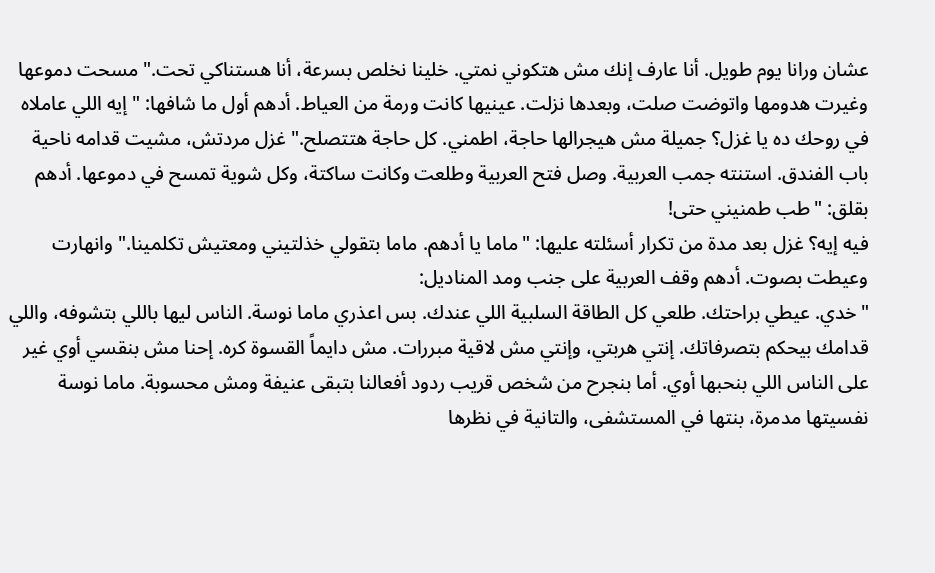عشان ورانا يوم طويل. أنا عارف إنك مش هتكوني نمتي. خلينا نخلص بسرعة، أنا هستناكي تحت." مسحت دموعها وغيرت هدومها واتوضت صلت، وبعدها نزلت. عينيها كانت ورمة من العياط. أدهم أول ما شافها: "إيه اللي عاملاه في روحك ده يا غزل؟ جميلة مش هيجرالها حاجة، اطمني. كل حاجة هتتصلح." غزل مردتش، مشيت قدامه ناحية باب الفندق. استنته جمب العربية. وصل فتح العربية وطلعت وكانت ساكتة، وكل شوية تمسح في دموعها. أدهم بقلق: "طب طمنيني حتى!
فيه إيه؟ غزل بعد مدة من تكرار أسئلته عليها: "ماما يا أدهم. ماما بتقولي خذلتيني ومعتيش تكلمينا." وانهارت وعيطت بصوت. أدهم وقف العربية على جنب ومد المناديل:
"خدي. عيطي براحتك. طلعي كل الطاقة السلبية اللي عندك. بس اعذري ماما نوسة. الناس ليها باللي بتشوفه، واللي قدامك بيحكم بتصرفاتك. إنتي هربتي، وإنتي مش لاقية مبررات. مش دايماً القسوة كره. إحنا مش بنقسي أوي غير على الناس اللي بنحبها أوي. أما بنجرح من شخص قريب ردود أفعالنا بتبقى عنيفة ومش محسوبة. ماما نوسة نفسيتها مدمرة، بنتها في المستشفى، والتانية في نظرها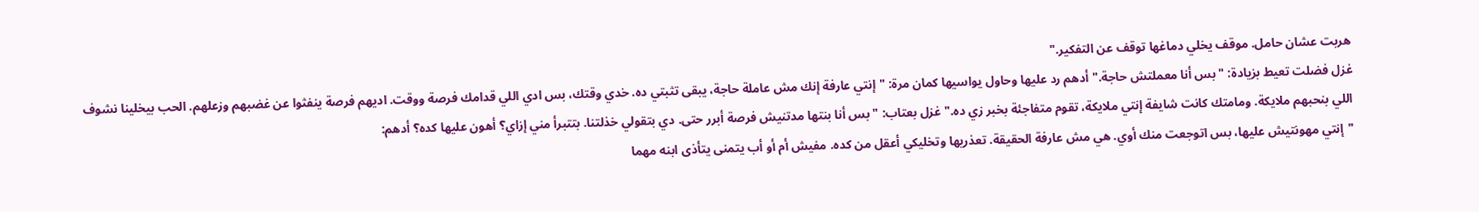هربت عشان حامل. موقف يخلي دماغها توقف عن التفكير."
غزل فضلت تعيط بزيادة: "بس أنا معملتش حاجة." أدهم رد عليها وحاول يواسيها كمان مرة: "إنتي عارفة إنك مش عاملة حاجة، يبقى تثبتي ده. خدي وقتك، بس ادي اللي قدامك فرصة ووقت. اديهم فرصة ينفثوا عن غضبهم وزعلهم. الحب بيخلينا نشوف اللي بنحبهم ملايكة. ومامتك كانت شايفة إنتي ملايكة، تقوم متفاجئة بخبر زي ده." غزل بعتاب: "بس أنا بنتها مدتنيش فرصة أبرر حتى. دي بتقولي خذلتنا. بتتبرأ مني إزاي؟ أهون عليها كده؟ أدهم:
"إنتي مهونتيش عليها، بس اتوجعت منك أوي. هي مش عارفة الحقيقة. تعذريها وتخليكي أعقل من كده. مفيش أم أو أب يتمنى يتأذى ابنه مهما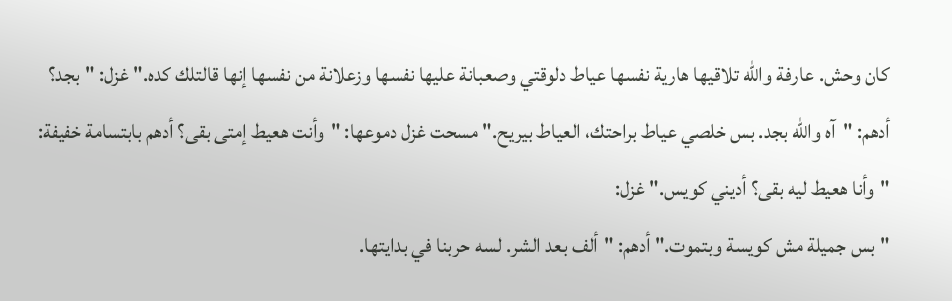كان وحش. عارفة والله تلاقيها هارية نفسها عياط دلوقتي وصعبانة عليها نفسها وزعلانة من نفسها إنها قالتلك كده." غزل: "بجد؟ أدهم: "آه والله بجد. بس خلصي عياط براحتك، العياط بيريح." مسحت غزل دموعها: "وأنت هعيط إمتى بقى؟ أدهم بابتسامة خفيفة: "وأنا هعيط ليه بقى؟ أديني كويس." غزل:
"بس جميلة مش كويسة وبتموت." أدهم: "ألف بعد الشر. لسه حربنا في بدايتها.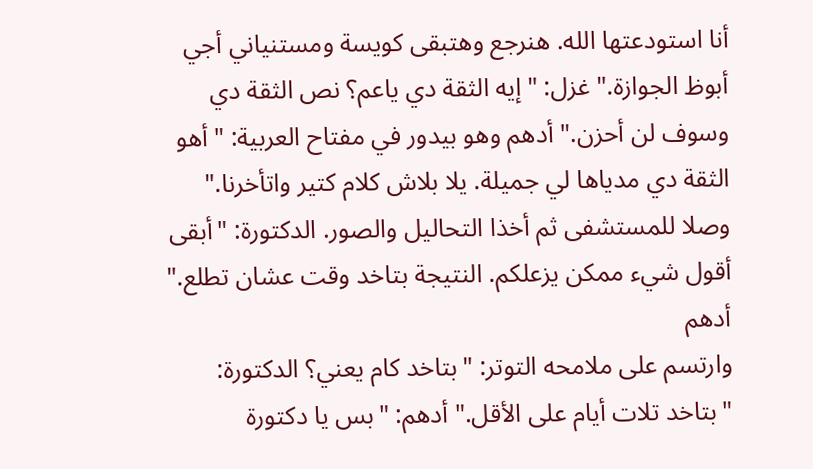أنا استودعتها الله. هنرجع وهتبقى كويسة ومستنياني أجي أبوظ الجوازة." غزل: "إيه الثقة دي ياعم؟ نص الثقة دي وسوف لن أحزن." أدهم وهو بيدور في مفتاح العربية: "أهو الثقة دي مدياها لي جميلة. يلا بلاش كلام كتير واتأخرنا." وصلا للمستشفى ثم أخذا التحاليل والصور. الدكتورة: "أبقى أقول شيء ممكن يزعلكم. النتيجة بتاخد وقت عشان تطلع." أدهم
وارتسم على ملامحه التوتر: "بتاخد كام يعني؟ الدكتورة: "بتاخد تلات أيام على الأقل." أدهم: "بس يا دكتورة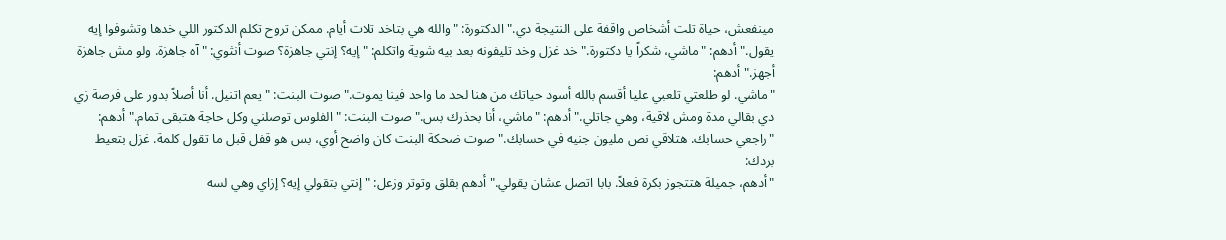مينفعش، حياة تلت أشخاص واقفة على النتيجة دي." الدكتورة: "والله هي بتاخد تلات أيام. ممكن تروح تكلم الدكتور اللي خدها وتشوفوا إيه يقول." أدهم: "ماشي، شكراً يا دكتورة." خد غزل وخد تليفونه بعد بيه شوية واتكلم: "إيه؟ إنتي جاهزة؟ صوت أنثوي: "آه جاهزة. ولو مش جاهزة أجهز." أدهم:
"ماشي. لو طلعتي تلعبي عليا أقسم بالله أسود حياتك من هنا لحد ما واحد فينا يموت." صوت البنت: "يعم اتنيل. أنا أصلاً بدور على فرصة زي دي بقالي مدة ومش لاقية، وهي جاتلي." أدهم: "ماشي، أنا بحذرك بس." صوت البنت: "الفلوس توصلني وكل حاجة هتبقى تمام." أدهم: "راجعي حسابك. هتلاقي نص مليون جنيه في حسابك." صوت ضحكة البنت كان واضح أوي، بس هو قفل قبل ما تقول كلمة. غزل بتعيط بردك:
"أدهم، جميلة هتتجوز بكرة فعلاً. بابا اتصل عشان يقولي." أدهم بقلق وتوتر وزعل: "إنتي بتقولي إيه؟ إزاي وهي لسه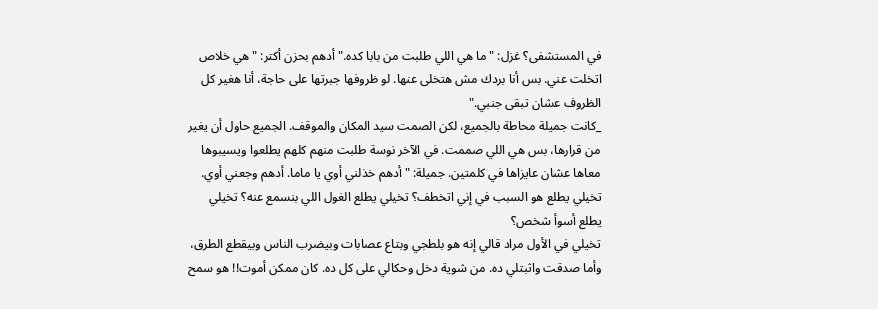في المستشفى؟ غزل: "ما هي اللي طلبت من بابا كده." أدهم بحزن أكتر: "هي خلاص اتخلت عني. بس أنا بردك مش هتخلى عنها. لو ظروفها جبرتها على حاجة، أنا هغير كل الظروف عشان تبقى جنبي."
_كانت جميلة محاطة بالجميع، لكن الصمت سيد المكان والموقف. الجميع حاول أن يغير من قرارها، بس هي اللي صممت. في الآخر نوسة طلبت منهم كلهم يطلعوا ويسيبوها معاها عشان عايزاها في كلمتين. جميلة: "أدهم خذلني أوي يا ماما. أدهم وجعني أوي. تخيلي يطلع هو السبب في إني اتخطف؟ تخيلي يطلع الغول اللي بنسمع عنه؟ تخيلي يطلع أسوأ شخص؟
تخيلي في الأول مراد قالي إنه هو بلطجي وبتاع عصابات وبيضرب الناس وبيقطع الطرق، وأما صدقت واثبتلي ده. من شوية دخل وحكالي على كل ده. كان ممكن أموت!! هو سمح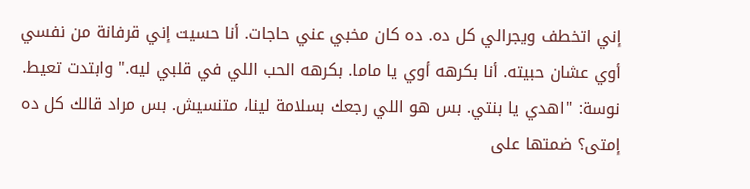إني اتخطف ويجرالي كل ده. ده كان مخبي عني حاجات. أنا حسيت إني قرفانة من نفسي أوي عشان حبيته. أنا بكرهه أوي يا ماما. بكرهه الحب اللي في قلبي ليه." وابتدت تعيط. نوسة: "اهدي يا بنتي. بس هو اللي رجعك بسلامة لينا، متنسيش. بس مراد قالك كل ده إمتى؟ ضمتها على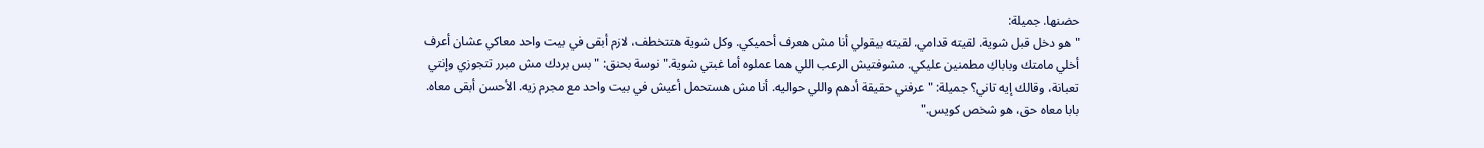حضنها. جميلة:
"هو دخل قبل شوية. لقيته قدامي. لقيته بيقولي أنا مش هعرف أحميكي. وكل شوية هتتخطف، لازم أبقى في بيت واحد معاكي عشان أعرف أخلي مامتك وباباكِ مطمنين عليكي. مشوفتيش الرعب اللي هما عملوه أما غبتي شوية." نوسة بحنق: "بس بردك مش مبرر تتجوزي وإنتي تعبانة، وقالك إيه تاني؟ جميلة: "عرفني حقيقة أدهم واللي حواليه. أنا مش هستحمل أعيش في بيت واحد مع مجرم زيه. الأحسن أبقى معاه. بابا معاه حق، هو شخص كويس."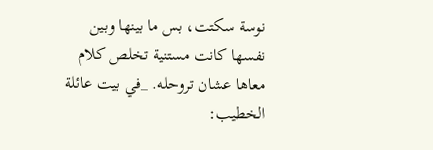نوسة سكتت، بس ما بينها وبين نفسها كانت مستنية تخلص كلام معاها عشان تروحله. _في بيت عائلة الخطيب: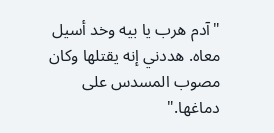"آدم هرب يا بيه وخد أسيل معاه. هددني إنه يقتلها وكان مصوب المسدس على دماغها."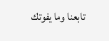تابعنا وما يفوتك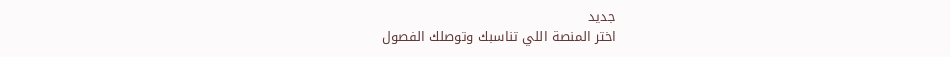جديد
اختر المنصة اللي تناسبك وتوصلك الفصول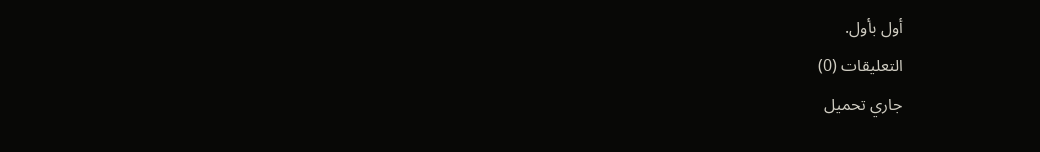أول بأول.
التعليقات (0)
جاري تحميل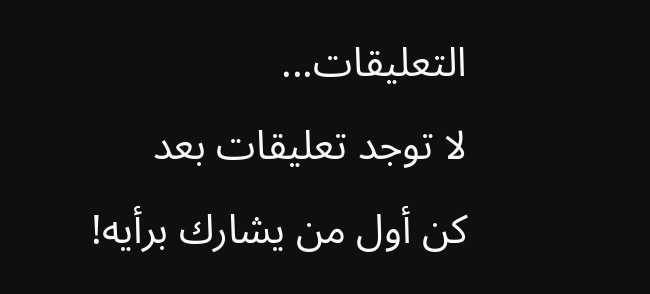التعليقات...
لا توجد تعليقات بعد
كن أول من يشارك برأيه!